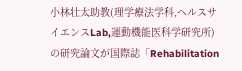小林壮太助教(理学療法学科,ヘルスサイエンスLab,運動機能医科学研究所)の研究論文が国際誌「Rehabilitation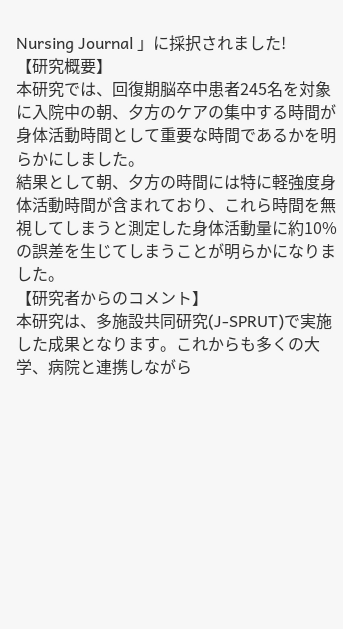Nursing Journal 」に採択されました!
【研究概要】
本研究では、回復期脳卒中患者245名を対象に入院中の朝、夕方のケアの集中する時間が身体活動時間として重要な時間であるかを明らかにしました。
結果として朝、夕方の時間には特に軽強度身体活動時間が含まれており、これら時間を無視してしまうと測定した身体活動量に約10%の誤差を生じてしまうことが明らかになりました。
【研究者からのコメント】
本研究は、多施設共同研究(J-SPRUT)で実施した成果となります。これからも多くの大学、病院と連携しながら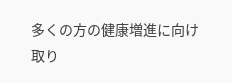多くの方の健康増進に向け取り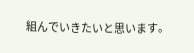組んでいきたいと思います。